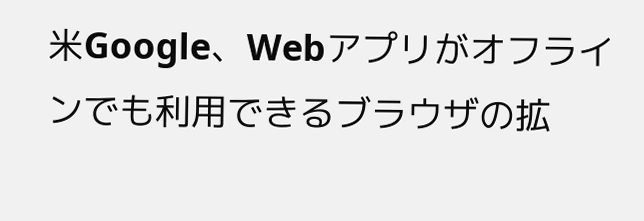米Google、Webアプリがオフラインでも利用できるブラウザの拡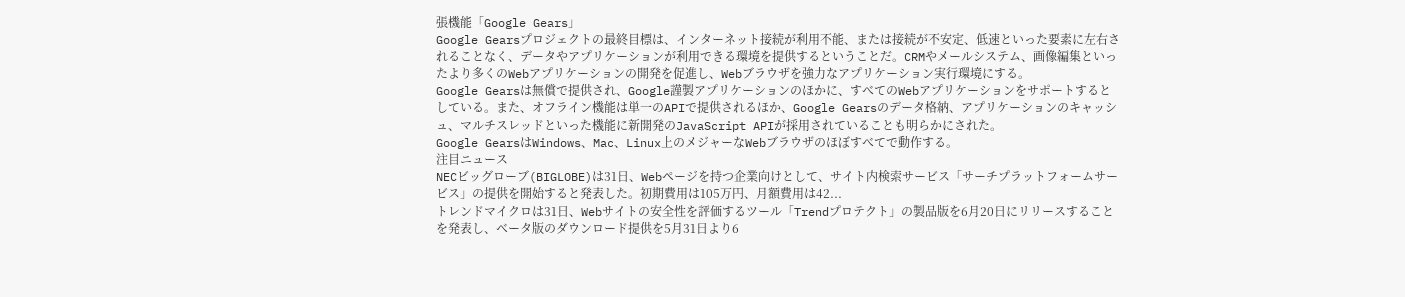張機能「Google Gears」
Google Gearsプロジェクトの最終目標は、インターネット接続が利用不能、または接続が不安定、低速といった要素に左右されることなく、データやアプリケーションが利用できる環境を提供するということだ。CRMやメールシステム、画像編集といったより多くのWebアプリケーションの開発を促進し、Webブラウザを強力なアプリケーション実行環境にする。
Google Gearsは無償で提供され、Google謹製アプリケーションのほかに、すべてのWebアプリケーションをサポートするとしている。また、オフライン機能は単一のAPIで提供されるほか、Google Gearsのデータ格納、アプリケーションのキャッシュ、マルチスレッドといった機能に新開発のJavaScript APIが採用されていることも明らかにされた。
Google GearsはWindows、Mac、Linux上のメジャーなWebブラウザのほぼすべてで動作する。
注目ニュース
NECビッグローブ(BIGLOBE)は31日、Webページを持つ企業向けとして、サイト内検索サービス「サーチプラットフォームサービス」の提供を開始すると発表した。初期費用は105万円、月額費用は42...
トレンドマイクロは31日、Webサイトの安全性を評価するツール「Trendプロテクト」の製品版を6月20日にリリースすることを発表し、ベータ版のダウンロード提供を5月31日より6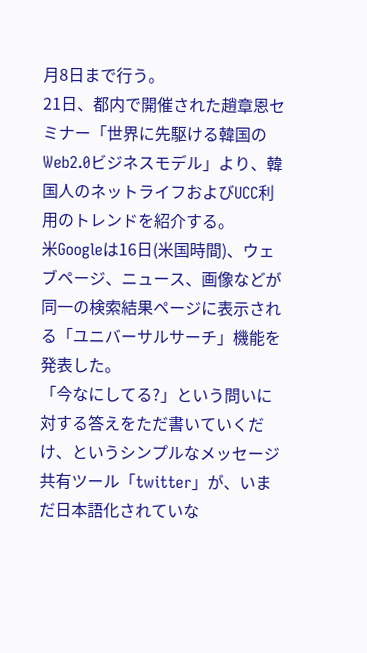月8日まで行う。
21日、都内で開催された趙章恩セミナー「世界に先駆ける韓国のWeb2.0ビジネスモデル」より、韓国人のネットライフおよびUCC利用のトレンドを紹介する。
米Googleは16日(米国時間)、ウェブページ、ニュース、画像などが同一の検索結果ページに表示される「ユニバーサルサーチ」機能を発表した。
「今なにしてる?」という問いに対する答えをただ書いていくだけ、というシンプルなメッセージ共有ツール「twitter」が、いまだ日本語化されていな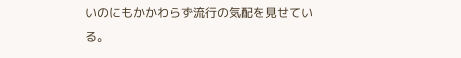いのにもかかわらず流行の気配を見せている。